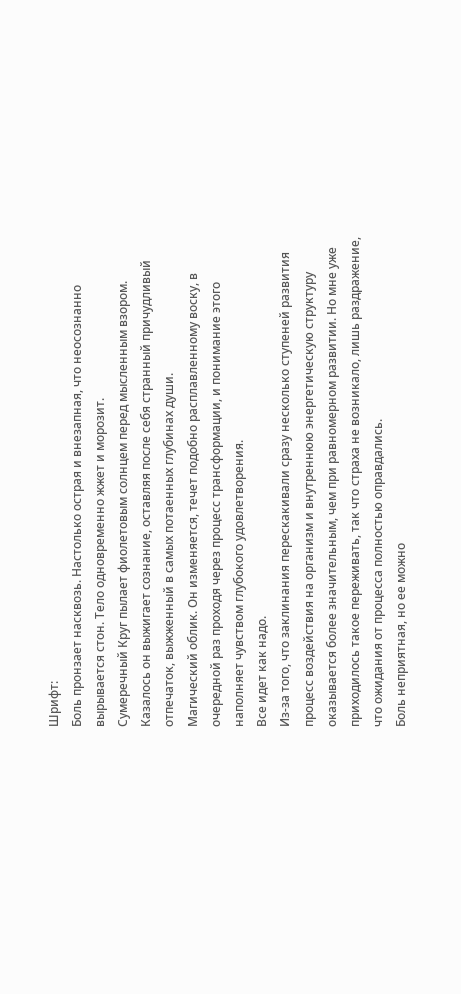Шрифт:
Боль пронзает насквозь. Настолько острая и внезапная, что неосознанно вырывается стон. Тело одновременно жжет и морозит.
Сумеречный Круг пылает фиолетовым солнцем перед мысленным взором. Казалось он выжигает сознание, оставляя после себя странный причудливый отпечаток, выжженный в самых потаенных глубинах души.
Магический облик. Он изменяется, течет подобно расплавленному воску, в очередной раз проходя через процесс трансформации, и понимание этого наполняет чувством глубокого удовлетворения.
Все идет как надо.
Из-за того, что заклинания перескакивали сразу несколько ступеней развития процесс воздействия на организм и внутреннюю энергетическую структуру оказывается более значительным, чем при равномерном развитии. Но мне уже приходилось такое переживать, так что страха не возникало, лишь раздражение, что ожидания от процесса полностью оправдались.
Боль неприятная, но ее можно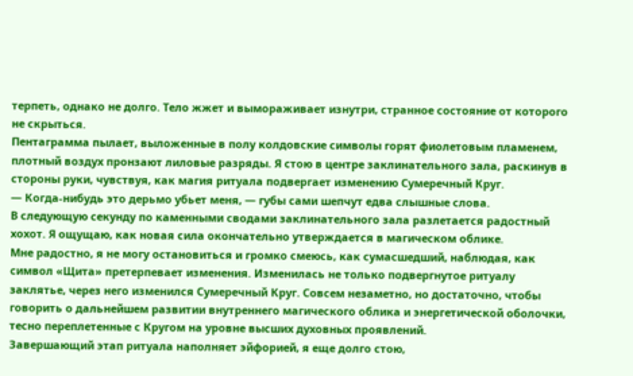терпеть, однако не долго. Тело жжет и вымораживает изнутри, странное состояние от которого не скрыться.
Пентаграмма пылает, выложенные в полу колдовские символы горят фиолетовым пламенем, плотный воздух пронзают лиловые разряды. Я стою в центре заклинательного зала, раскинув в стороны руки, чувствуя, как магия ритуала подвергает изменению Сумеречный Круг.
— Когда-нибудь это дерьмо убьет меня, — губы сами шепчут едва слышные слова.
В следующую секунду по каменными сводами заклинательного зала разлетается радостный хохот. Я ощущаю, как новая сила окончательно утверждается в магическом облике.
Мне радостно, я не могу остановиться и громко смеюсь, как сумасшедший, наблюдая, как символ «Щита» претерпевает изменения. Изменилась не только подвергнутое ритуалу заклятье, через него изменился Сумеречный Круг. Совсем незаметно, но достаточно, чтобы говорить о дальнейшем развитии внутреннего магического облика и энергетической оболочки, тесно переплетенные с Кругом на уровне высших духовных проявлений.
Завершающий этап ритуала наполняет эйфорией, я еще долго стою,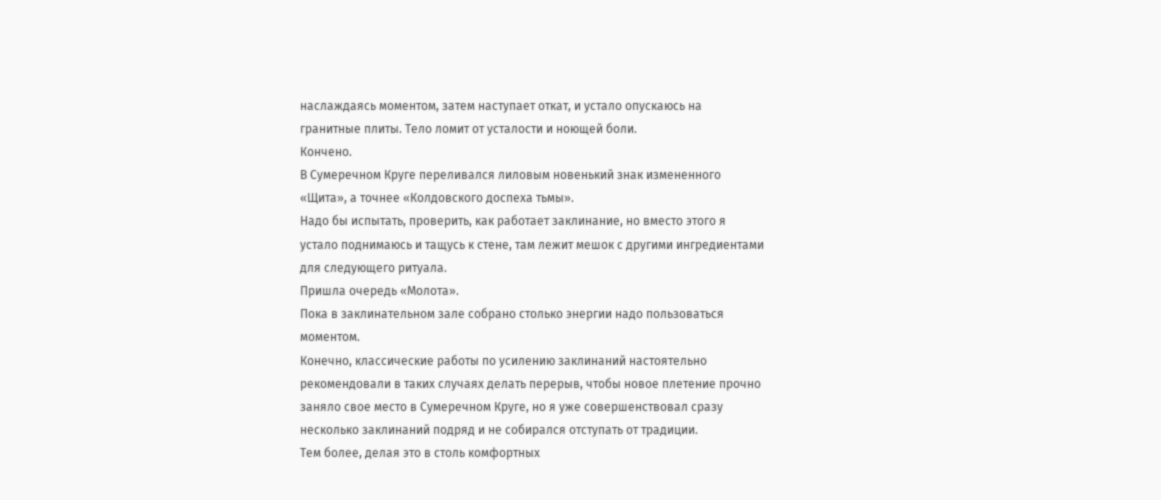наслаждаясь моментом, затем наступает откат, и устало опускаюсь на гранитные плиты. Тело ломит от усталости и ноющей боли.
Кончено.
В Сумеречном Круге переливался лиловым новенький знак измененного «Щита», а точнее «Колдовского доспеха тьмы».
Надо бы испытать, проверить, как работает заклинание, но вместо этого я устало поднимаюсь и тащусь к стене, там лежит мешок с другими ингредиентами для следующего ритуала.
Пришла очередь «Молота».
Пока в заклинательном зале собрано столько энергии надо пользоваться моментом.
Конечно, классические работы по усилению заклинаний настоятельно рекомендовали в таких случаях делать перерыв, чтобы новое плетение прочно заняло свое место в Сумеречном Круге, но я уже совершенствовал сразу несколько заклинаний подряд и не собирался отступать от традиции.
Тем более, делая это в столь комфортных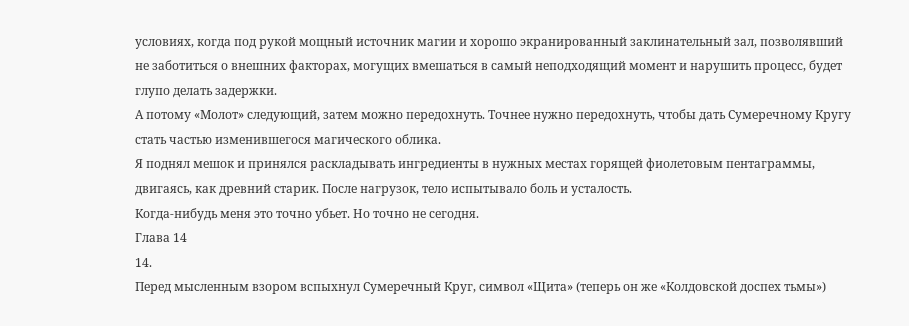условиях, когда под рукой мощный источник магии и хорошо экранированный заклинательный зал, позволявший не заботиться о внешних факторах, могущих вмешаться в самый неподходящий момент и нарушить процесс, будет глупо делать задержки.
А потому «Молот» следующий, затем можно передохнуть. Точнее нужно передохнуть, чтобы дать Сумеречному Кругу стать частью изменившегося магического облика.
Я поднял мешок и принялся раскладывать ингредиенты в нужных местах горящей фиолетовым пентаграммы, двигаясь, как древний старик. После нагрузок, тело испытывало боль и усталость.
Когда-нибудь меня это точно убьет. Но точно не сегодня.
Глава 14
14.
Перед мысленным взором вспыхнул Сумеречный Круг, символ «Щита» (теперь он же «Колдовской доспех тьмы»)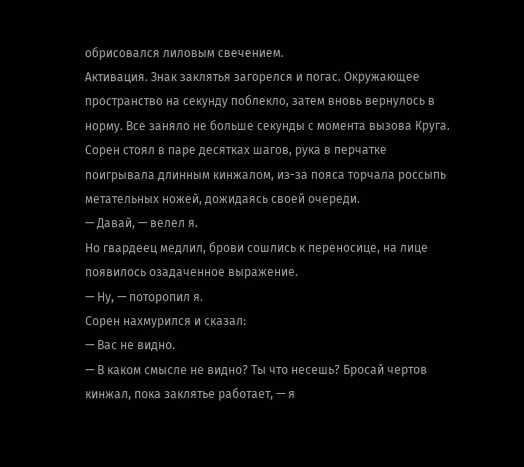обрисовался лиловым свечением.
Активация. Знак заклятья загорелся и погас. Окружающее пространство на секунду поблекло, затем вновь вернулось в норму. Все заняло не больше секунды с момента вызова Круга.
Сорен стоял в паре десятках шагов, рука в перчатке поигрывала длинным кинжалом, из-за пояса торчала россыпь метательных ножей, дожидаясь своей очереди.
— Давай, — велел я.
Но гвардеец медлил, брови сошлись к переносице, на лице появилось озадаченное выражение.
— Ну, — поторопил я.
Сорен нахмурился и сказал:
— Вас не видно.
— В каком смысле не видно? Ты что несешь? Бросай чертов кинжал, пока заклятье работает, — я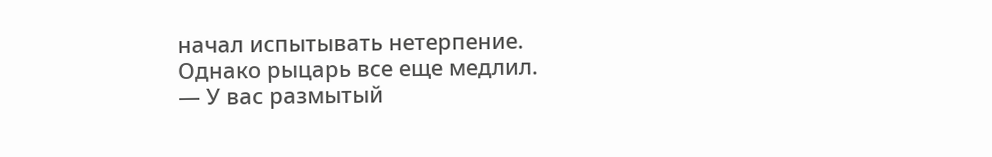начал испытывать нетерпение.
Однако рыцарь все еще медлил.
— У вас размытый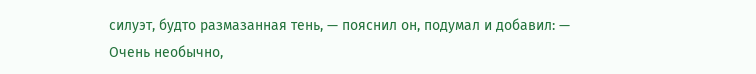силуэт, будто размазанная тень, — пояснил он, подумал и добавил: — Очень необычно,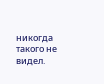никогда такого не видел.